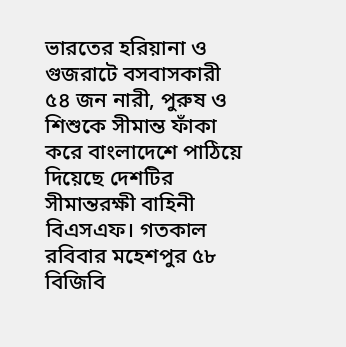ভারতের হরিয়ানা ও গুজরাটে বসবাসকারী ৫৪ জন নারী, পুরুষ ও শিশুকে সীমান্ত ফাঁকা করে বাংলাদেশে পাঠিয়ে দিয়েছে দেশটির সীমান্তরক্ষী বাহিনী বিএসএফ। গতকাল রবিবার মহেশপুর ৫৮ বিজিবি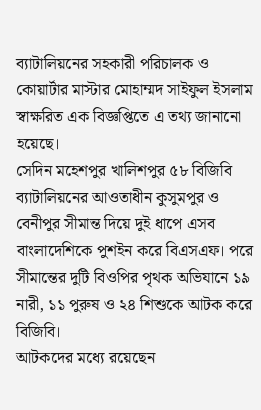ব্যাটালিয়নের সহকারী পরিচালক ও কোয়ার্টার মাস্টার মোহাম্মদ সাইফুল ইসলাম স্বাক্ষরিত এক বিজ্ঞপ্তিতে এ তথ্য জানানো হয়েছে।
সেদিন মহেশপুর খালিশপুর ৫৮ বিজিবি ব্যাটালিয়নের আওতাধীন কুসুমপুর ও বেনীপুর সীমান্ত দিয়ে দুই ধাপে এসব বাংলাদেশিকে পুশইন করে বিএসএফ। পরে সীমান্তের দুটি বিওপির পৃথক অভিযানে ১৯ নারী, ১১ পুরুষ ও ২৪ শিশুকে আটক করে বিজিবি।
আটকদের মধ্যে রয়েছেন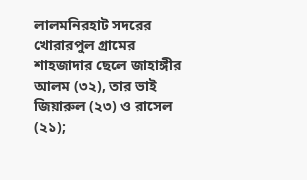লালমনিরহাট সদরের খোরারপুল গ্রামের শাহজাদার ছেলে জাহাঙ্গীর আলম (৩২), তার ভাই জিয়ারুল (২৩) ও রাসেল (২১);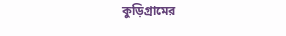কুড়িগ্রামের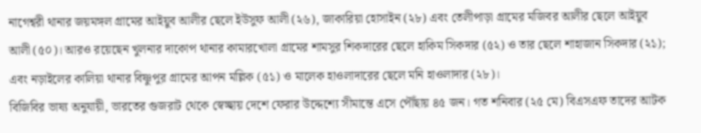নাগেশ্বরী থানার জয়মঙ্গল গ্রামের আইয়ুব আলীর ছেলে ইউসুফ আলী (২৬), জাকারিয়া হোসাইন (২৮) এবং তেলীপাড়া গ্রামের মজিবর আলীর ছেলে আইয়ুব আলী (৫০)। আরও রয়েছেন খুলনার দাকোপ থানার কামারখোলা গ্রামের শামসুর শিকদারের ছেলে হাকিম সিকদার (৫২) ও তার ছেলে শাহাজান সিকদার (২১); এবং নড়াইলের কালিয়া থানার বিষ্ণুপুর গ্রামের আপন মল্লিক (৫১) ও মালেক হাওলাদারের ছেলে মনি হাওলাদার (২৮)।
বিজিবির ভাষ্য অনুযায়ী, ভারতের গুজরাট থেকে স্বেচ্ছায় দেশে ফেরার উদ্দেশ্যে সীমান্তে এসে পৌঁছায় ৪৫ জন। গত শনিবার (২৫ মে) বিএসএফ তাদের আটক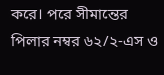করে। পরে সীমান্তের পিলার নম্বর ৬২/২-এস ও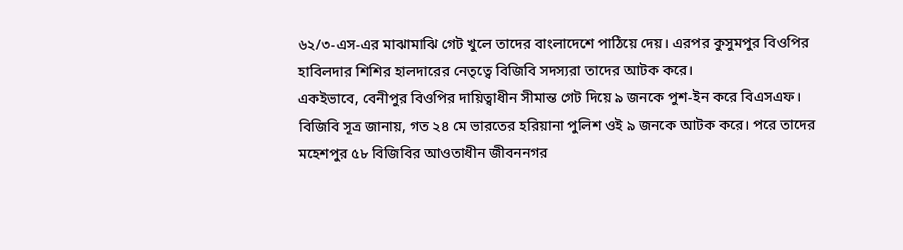৬২/৩-এস-এর মাঝামাঝি গেট খুলে তাদের বাংলাদেশে পাঠিয়ে দেয়। এরপর কুসুমপুর বিওপির হাবিলদার শিশির হালদারের নেতৃত্বে বিজিবি সদস্যরা তাদের আটক করে।
একইভাবে, বেনীপুর বিওপির দায়িত্বাধীন সীমান্ত গেট দিয়ে ৯ জনকে পুশ-ইন করে বিএসএফ।
বিজিবি সূত্র জানায়, গত ২৪ মে ভারতের হরিয়ানা পুলিশ ওই ৯ জনকে আটক করে। পরে তাদের মহেশপুর ৫৮ বিজিবির আওতাধীন জীবননগর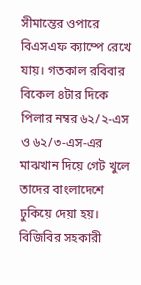সীমান্তের ওপারে বিএসএফ ক্যাম্পে রেখে যায়। গতকাল রবিবার বিকেল ৪টার দিকে পিলার নম্বর ৬২/২-এস ও ৬২/৩-এস-এর মাঝখান দিয়ে গেট খুলে তাদের বাংলাদেশে ঢুকিয়ে দেয়া হয়।
বিজিবির সহকারী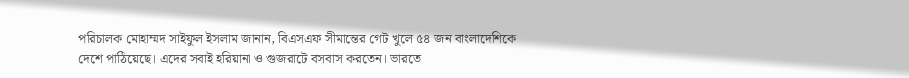পরিচালক মোহাম্মদ সাইফুল ইসলাম জানান, বিএসএফ সীমান্তের গেট খুলে ৫৪ জন বাংলাদেশিকে দেশে পাঠিয়েছে। এদের সবাই হরিয়ানা ও গুজরাটে বসবাস করতেন। ভারতে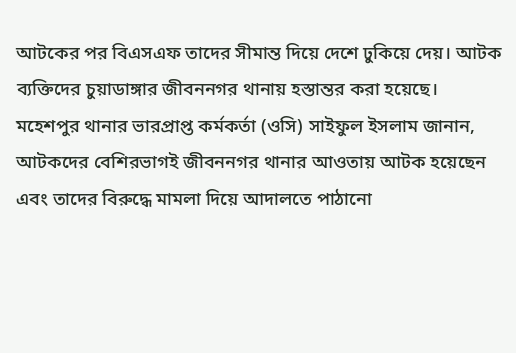আটকের পর বিএসএফ তাদের সীমান্ত দিয়ে দেশে ঢুকিয়ে দেয়। আটক ব্যক্তিদের চুয়াডাঙ্গার জীবননগর থানায় হস্তান্তর করা হয়েছে।
মহেশপুর থানার ভারপ্রাপ্ত কর্মকর্তা (ওসি) সাইফুল ইসলাম জানান, আটকদের বেশিরভাগই জীবননগর থানার আওতায় আটক হয়েছেন এবং তাদের বিরুদ্ধে মামলা দিয়ে আদালতে পাঠানো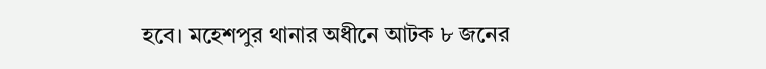হবে। মহেশপুর থানার অধীনে আটক ৮ জনের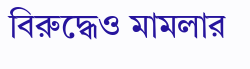বিরুদ্ধেও মামলার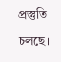প্রস্তুতি চলছে।